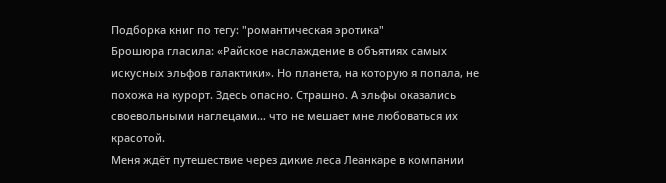Подборка книг по тегу: "романтическая эротика"
Брошюра гласила: «Райское наслаждение в объятиях самых искусных эльфов галактики». Но планета, на которую я попала, не похожа на курорт. Здесь опасно. Страшно. А эльфы оказались своевольными наглецами… что не мешает мне любоваться их красотой.
Меня ждёт путешествие через дикие леса Леанкаре в компании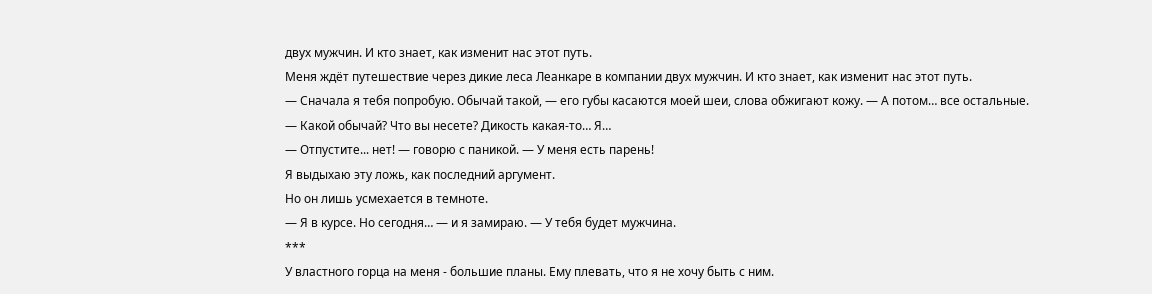двух мужчин. И кто знает, как изменит нас этот путь.
Меня ждёт путешествие через дикие леса Леанкаре в компании двух мужчин. И кто знает, как изменит нас этот путь.
— Сначала я тебя попробую. Обычай такой, — его губы касаются моей шеи, слова обжигают кожу. — А потом… все остальные.
— Какой обычай? Что вы несете? Дикость какая-то… Я…
— Отпустите... нет! — говорю с паникой. — У меня есть парень!
Я выдыхаю эту ложь, как последний аргумент.
Но он лишь усмехается в темноте.
— Я в курсе. Но сегодня… — и я замираю. — У тебя будет мужчина.
***
У властного горца на меня - большие планы. Ему плевать, что я не хочу быть с ним.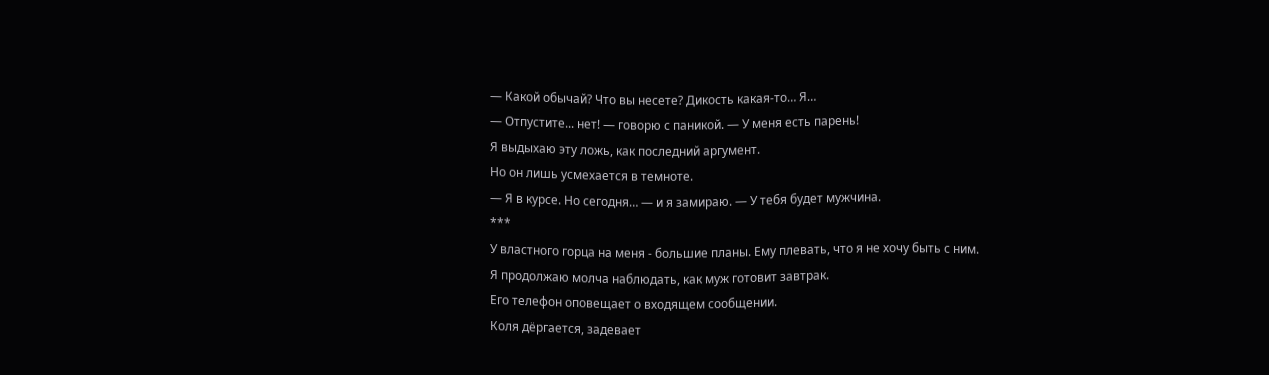— Какой обычай? Что вы несете? Дикость какая-то… Я…
— Отпустите... нет! — говорю с паникой. — У меня есть парень!
Я выдыхаю эту ложь, как последний аргумент.
Но он лишь усмехается в темноте.
— Я в курсе. Но сегодня… — и я замираю. — У тебя будет мужчина.
***
У властного горца на меня - большие планы. Ему плевать, что я не хочу быть с ним.
Я продолжаю молча наблюдать, как муж готовит завтрак.
Его телефон оповещает о входящем сообщении.
Коля дёргается, задевает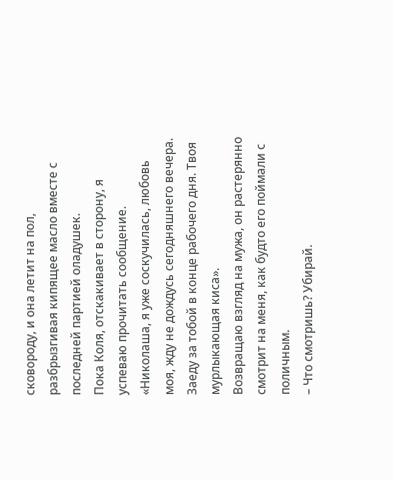сковороду, и она летит на пол, разбрызгивая кипящее масло вместе с последней партией оладушек.
Пока Коля, отскакивает в сторону, я успеваю прочитать сообщение.
«Николаша, я уже соскучилась, любовь моя, жду не дождусь сегодняшнего вечера. Заеду за тобой в конце рабочего дня. Твоя мурлыкающая киса».
Возвращаю взгляд на мужа, он растерянно смотрит на меня, как будто его поймали с поличным.
– Что смотришь? Убирай.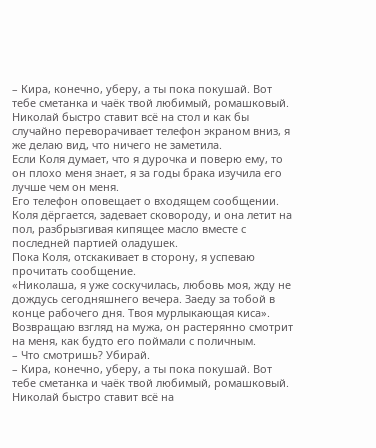– Кира, конечно, уберу, а ты пока покушай. Вот тебе сметанка и чаёк твой любимый, ромашковый.
Николай быстро ставит всё на стол и как бы случайно переворачивает телефон экраном вниз, я же делаю вид, что ничего не заметила.
Если Коля думает, что я дурочка и поверю ему, то он плохо меня знает, я за годы брака изучила его лучше чем он меня.
Его телефон оповещает о входящем сообщении.
Коля дёргается, задевает сковороду, и она летит на пол, разбрызгивая кипящее масло вместе с последней партией оладушек.
Пока Коля, отскакивает в сторону, я успеваю прочитать сообщение.
«Николаша, я уже соскучилась, любовь моя, жду не дождусь сегодняшнего вечера. Заеду за тобой в конце рабочего дня. Твоя мурлыкающая киса».
Возвращаю взгляд на мужа, он растерянно смотрит на меня, как будто его поймали с поличным.
– Что смотришь? Убирай.
– Кира, конечно, уберу, а ты пока покушай. Вот тебе сметанка и чаёк твой любимый, ромашковый.
Николай быстро ставит всё на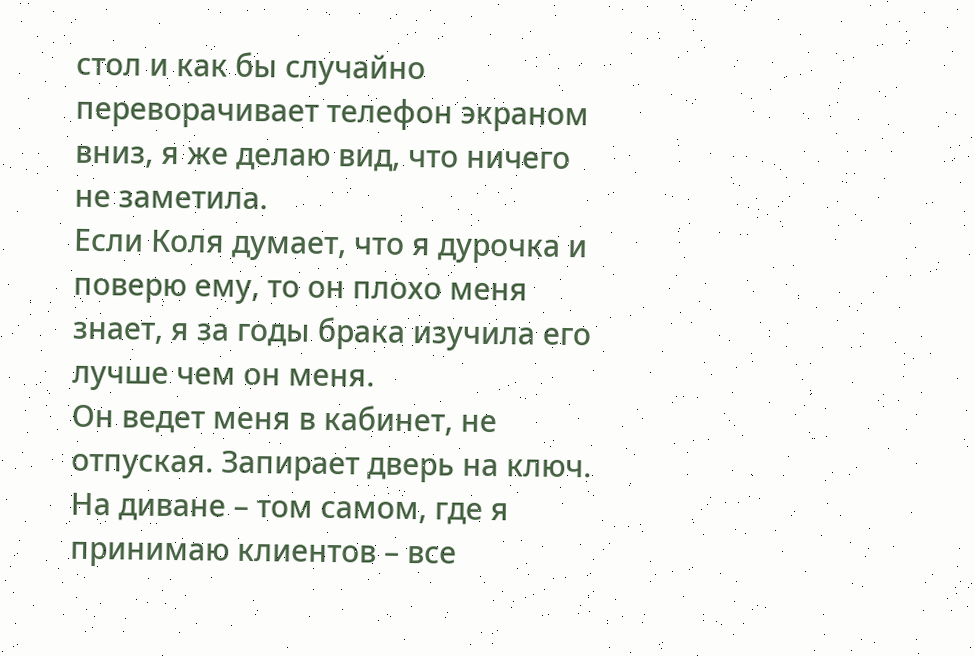стол и как бы случайно переворачивает телефон экраном вниз, я же делаю вид, что ничего не заметила.
Если Коля думает, что я дурочка и поверю ему, то он плохо меня знает, я за годы брака изучила его лучше чем он меня.
Он ведет меня в кабинет, не отпуская. Запирает дверь на ключ.
На диване – том самом, где я принимаю клиентов – все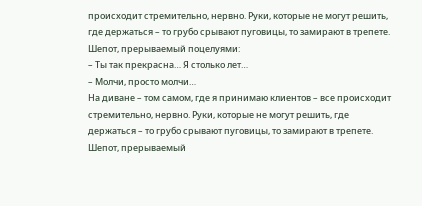происходит стремительно, нервно. Руки, которые не могут решить, где держаться – то грубо срывают пуговицы, то замирают в трепете. Шепот, прерываемый поцелуями:
– Ты так прекрасна… Я столько лет…
– Молчи, просто молчи…
На диване – том самом, где я принимаю клиентов – все происходит стремительно, нервно. Руки, которые не могут решить, где держаться – то грубо срывают пуговицы, то замирают в трепете. Шепот, прерываемый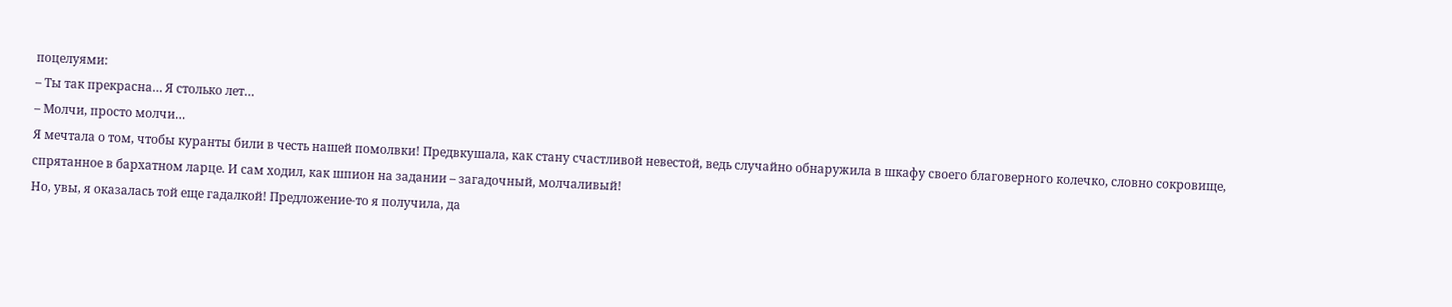поцелуями:
– Ты так прекрасна… Я столько лет…
– Молчи, просто молчи…
Я мечтала о том, чтобы куранты били в честь нашей помолвки! Предвкушала, как стану счастливой невестой, ведь случайно обнаружила в шкафу своего благоверного колечко, словно сокровище, спрятанное в бархатном ларце. И сам ходил, как шпион на задании – загадочный, молчаливый!
Но, увы, я оказалась той еще гадалкой! Предложение-то я получила, да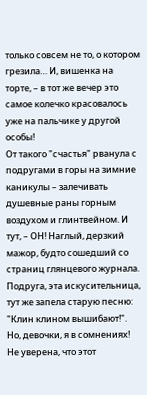только совсем не то, о котором грезила… И, вишенка на торте, – в тот же вечер это самое колечко красовалось уже на пальчике у другой особы!
От такого "счастья" рванула с подругами в горы на зимние каникулы – залечивать душевные раны горным воздухом и глинтвейном. И тут, – ОН! Наглый, дерзкий мажор, будто сошедший со страниц глянцевого журнала.
Подруга, эта искусительница, тут же запела старую песню: "Клин клином вышибают!".
Но, девочки, я в сомнениях! Не уверена, что этот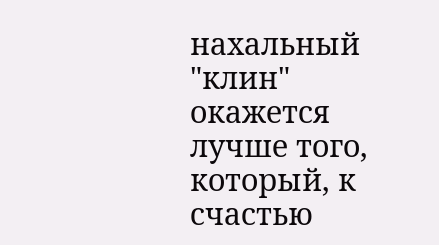нахальный "клин" окажется лучше того, который, к счастью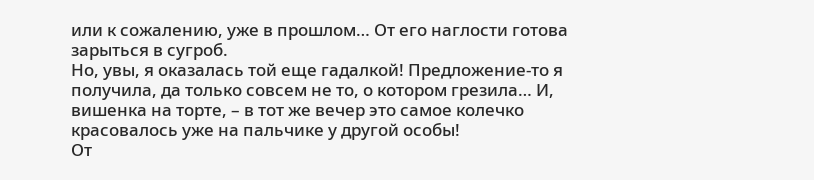или к сожалению, уже в прошлом… От его наглости готова зарыться в сугроб.
Но, увы, я оказалась той еще гадалкой! Предложение-то я получила, да только совсем не то, о котором грезила… И, вишенка на торте, – в тот же вечер это самое колечко красовалось уже на пальчике у другой особы!
От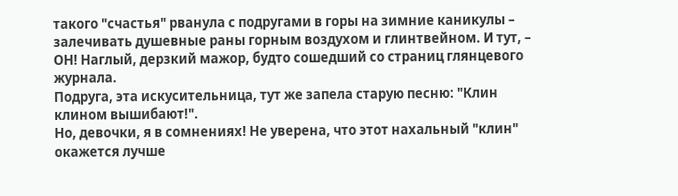такого "счастья" рванула с подругами в горы на зимние каникулы – залечивать душевные раны горным воздухом и глинтвейном. И тут, – ОН! Наглый, дерзкий мажор, будто сошедший со страниц глянцевого журнала.
Подруга, эта искусительница, тут же запела старую песню: "Клин клином вышибают!".
Но, девочки, я в сомнениях! Не уверена, что этот нахальный "клин" окажется лучше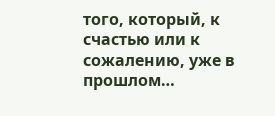того, который, к счастью или к сожалению, уже в прошлом…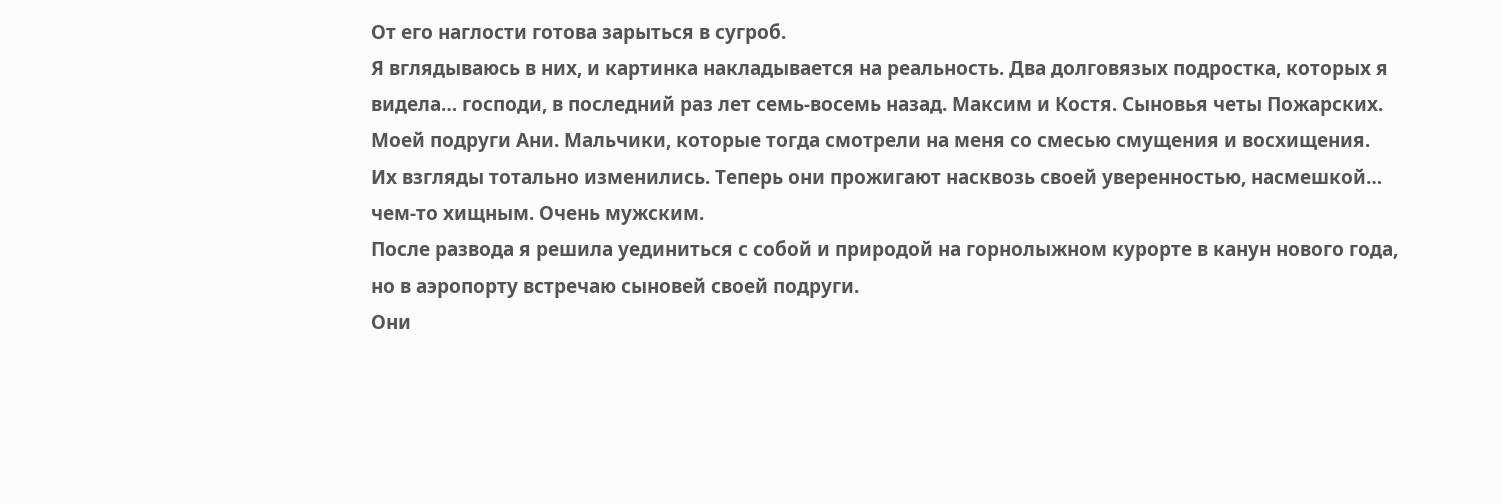От его наглости готова зарыться в сугроб.
Я вглядываюсь в них, и картинка накладывается на реальность. Два долговязых подростка, которых я видела… господи, в последний раз лет семь-восемь назад. Максим и Костя. Сыновья четы Пожарских. Моей подруги Ани. Мальчики, которые тогда смотрели на меня со смесью смущения и восхищения.
Их взгляды тотально изменились. Теперь они прожигают насквозь своей уверенностью, насмешкой… чем-то хищным. Очень мужским.
После развода я решила уединиться с собой и природой на горнолыжном курорте в канун нового года, но в аэропорту встречаю сыновей своей подруги.
Они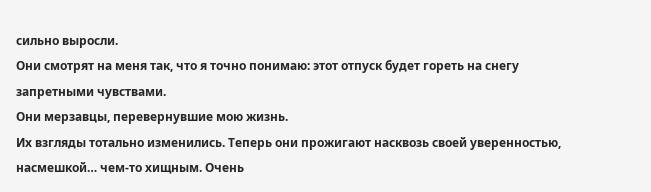сильно выросли.
Они смотрят на меня так, что я точно понимаю: этот отпуск будет гореть на снегу запретными чувствами.
Они мерзавцы, перевернувшие мою жизнь.
Их взгляды тотально изменились. Теперь они прожигают насквозь своей уверенностью, насмешкой… чем-то хищным. Очень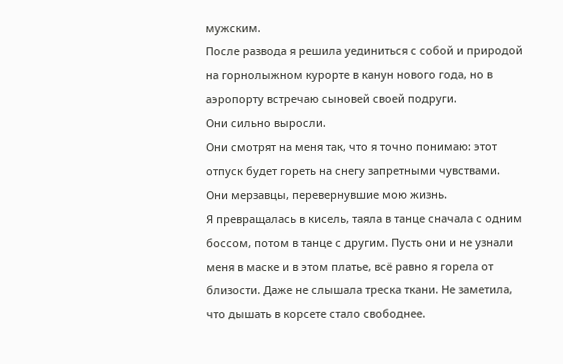мужским.
После развода я решила уединиться с собой и природой на горнолыжном курорте в канун нового года, но в аэропорту встречаю сыновей своей подруги.
Они сильно выросли.
Они смотрят на меня так, что я точно понимаю: этот отпуск будет гореть на снегу запретными чувствами.
Они мерзавцы, перевернувшие мою жизнь.
Я превращалась в кисель, таяла в танце сначала с одним боссом, потом в танце с другим. Пусть они и не узнали меня в маске и в этом платье, всё равно я горела от близости. Даже не слышала треска ткани. Не заметила, что дышать в корсете стало свободнее.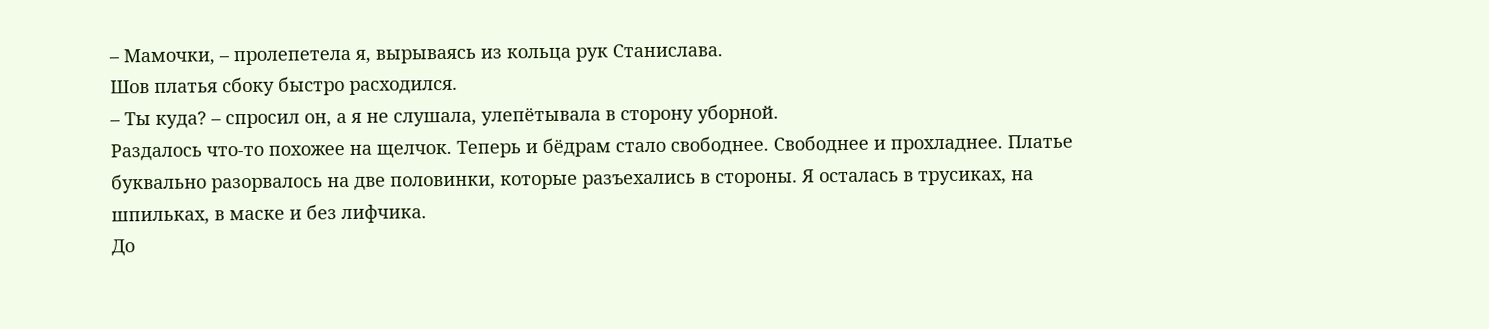– Мамочки, – пролепетела я, вырываясь из кольца рук Станислава.
Шов платья сбоку быстро расходился.
– Ты куда? – спросил он, а я не слушала, улепётывала в сторону уборной.
Раздалось что-то похожее на щелчок. Теперь и бёдрам стало свободнее. Свободнее и прохладнее. Платье буквально разорвалось на две половинки, которые разъехались в стороны. Я осталась в трусиках, на шпильках, в маске и без лифчика.
До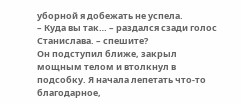уборной я добежать не успела.
– Куда вы так… – раздался сзади голос Станислава. – спешите?
Он подступил ближе, закрыл мощным телом и втолкнул в подсобку. Я начала лепетать что-то благодарное,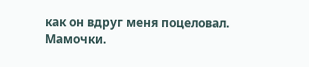как он вдруг меня поцеловал. Мамочки.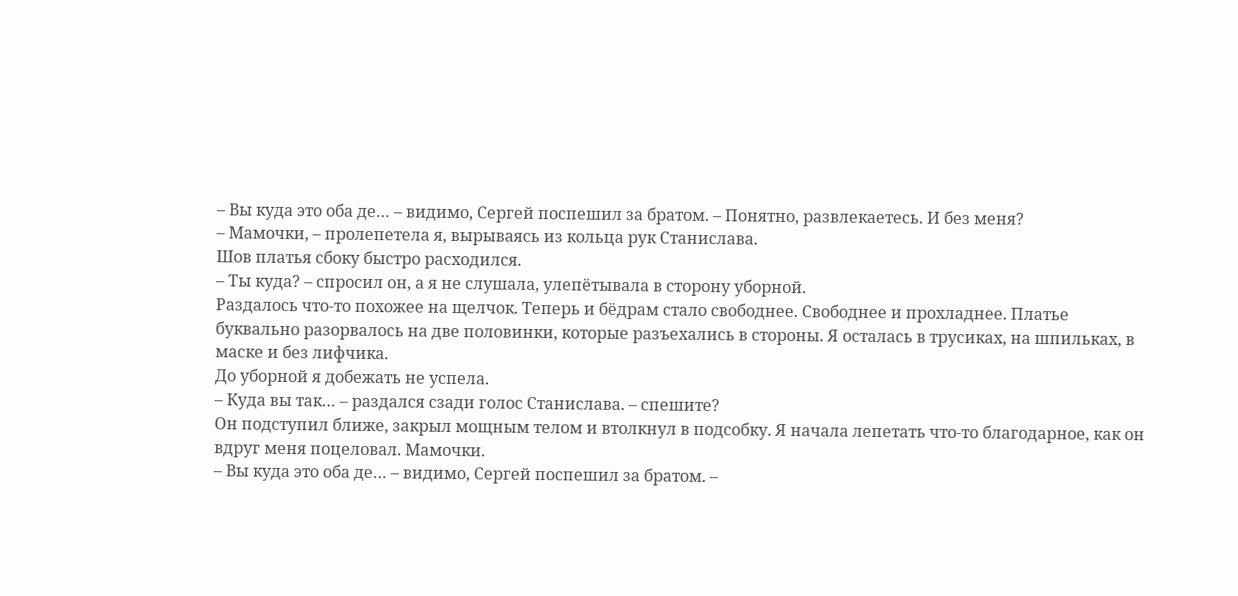– Вы куда это оба де… – видимо, Сергей поспешил за братом. – Понятно, развлекаетесь. И без меня?
– Мамочки, – пролепетела я, вырываясь из кольца рук Станислава.
Шов платья сбоку быстро расходился.
– Ты куда? – спросил он, а я не слушала, улепётывала в сторону уборной.
Раздалось что-то похожее на щелчок. Теперь и бёдрам стало свободнее. Свободнее и прохладнее. Платье буквально разорвалось на две половинки, которые разъехались в стороны. Я осталась в трусиках, на шпильках, в маске и без лифчика.
До уборной я добежать не успела.
– Куда вы так… – раздался сзади голос Станислава. – спешите?
Он подступил ближе, закрыл мощным телом и втолкнул в подсобку. Я начала лепетать что-то благодарное, как он вдруг меня поцеловал. Мамочки.
– Вы куда это оба де… – видимо, Сергей поспешил за братом. –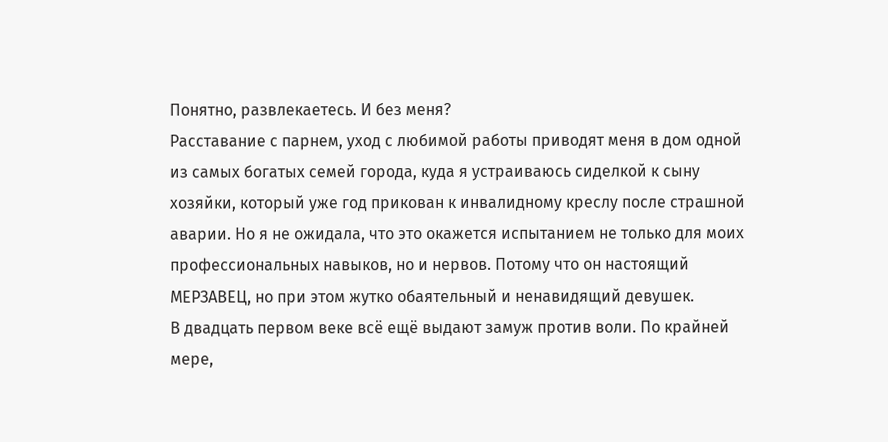Понятно, развлекаетесь. И без меня?
Расставание с парнем, уход с любимой работы приводят меня в дом одной из самых богатых семей города, куда я устраиваюсь сиделкой к сыну хозяйки, который уже год прикован к инвалидному креслу после страшной аварии. Но я не ожидала, что это окажется испытанием не только для моих профессиональных навыков, но и нервов. Потому что он настоящий МЕРЗАВЕЦ, но при этом жутко обаятельный и ненавидящий девушек.
В двадцать первом веке всё ещё выдают замуж против воли. По крайней мере,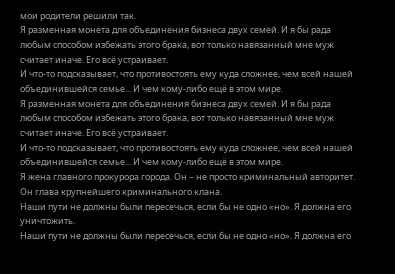мои родители решили так.
Я разменная монета для объединения бизнеса двух семей. И я бы рада любым способом избежать этого брака, вот только навязанный мне муж считает иначе. Его всё устраивает.
И что-то подсказывает, что противостоять ему куда сложнее, чем всей нашей объединившейся семье... И чем кому-либо ещё в этом мире.
Я разменная монета для объединения бизнеса двух семей. И я бы рада любым способом избежать этого брака, вот только навязанный мне муж считает иначе. Его всё устраивает.
И что-то подсказывает, что противостоять ему куда сложнее, чем всей нашей объединившейся семье... И чем кому-либо ещё в этом мире.
Я жена главного прокурора города. Он – не просто криминальный авторитет. Он глава крупнейшего криминального клана.
Наши пути не должны были пересечься, если бы не одно «но». Я должна его уничтожить.
Наши пути не должны были пересечься, если бы не одно «но». Я должна его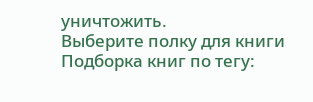уничтожить.
Выберите полку для книги
Подборка книг по тегу: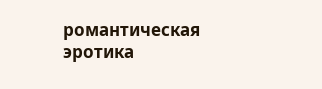романтическая эротика